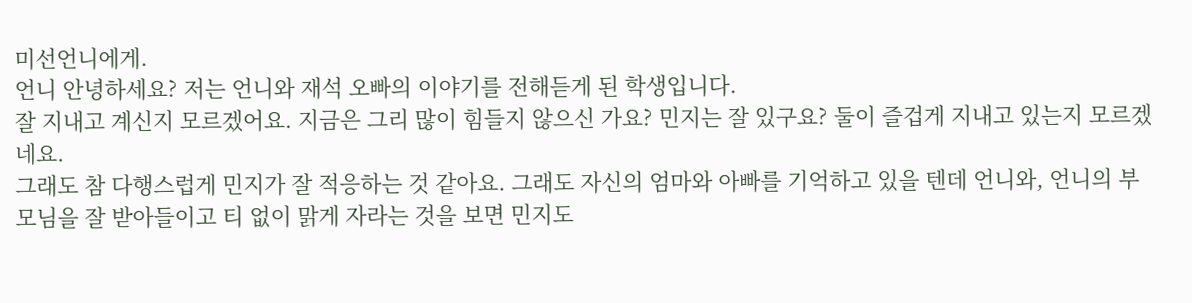미선언니에게.
언니 안녕하세요? 저는 언니와 재석 오빠의 이야기를 전해듣게 된 학생입니다.
잘 지내고 계신지 모르겠어요. 지금은 그리 많이 힘들지 않으신 가요? 민지는 잘 있구요? 둘이 즐겁게 지내고 있는지 모르겠네요.
그래도 참 다행스럽게 민지가 잘 적응하는 것 같아요. 그래도 자신의 엄마와 아빠를 기억하고 있을 텐데 언니와, 언니의 부모님을 잘 받아들이고 티 없이 맑게 자라는 것을 보면 민지도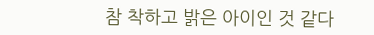참 착하고 밝은 아이인 것 같다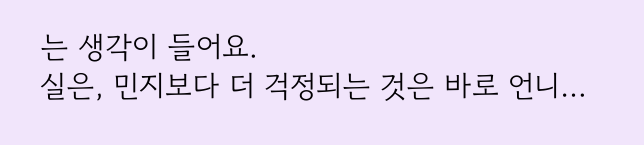는 생각이 들어요.
실은, 민지보다 더 걱정되는 것은 바로 언니…